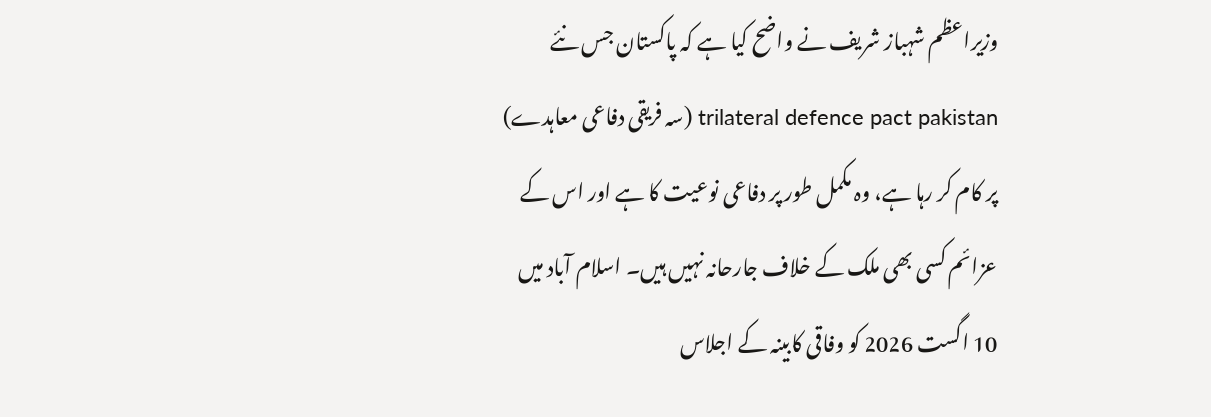وزیراعظم شہباز شریف نے واضح کیا ہے کہ پاکستان جس نئے trilateral defence pact pakistan (سہ فریقی دفاعی معاہدے) پر کام کر رہا ہے، وہ مکمل طور پر دفاعی نوعیت کا ہے اور اس کے عزائم کسی بھی ملک کے خلاف جارحانہ نہیں ہیں۔ اسلام آباد میں 10 اگست 2026 کو وفاقی کابینہ کے اجلاس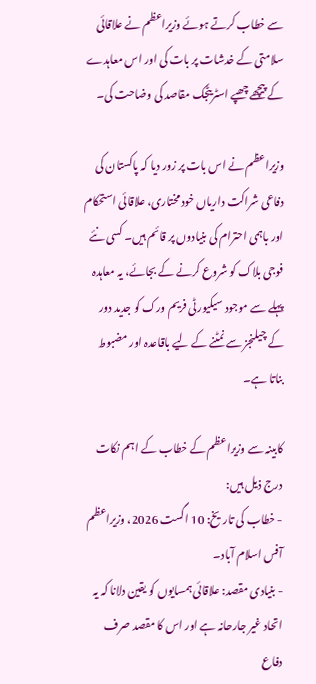سے خطاب کرتے ہوئے وزیراعظم نے علاقائی سلامتی کے خدشات پر بات کی اور اس معاہدے کے پیچھے چھپے اسٹریٹجک مقاصد کی وضاحت کی۔

وزیراعظم نے اس بات پر زور دیا کہ پاکستان کی دفاعی شراکت داریاں خود مختاری، علاقائی استحکام اور باہمی احترام کی بنیادوں پر قائم ہیں۔ کسی نئے فوجی بلاک کو شروع کرنے کے بجائے، یہ معاہدہ پہلے سے موجود سیکیورٹی فریم ورک کو جدید دور کے چیلنجز سے نمٹنے کے لیے باقاعدہ اور مضبوط بناتا ہے۔

کابینہ سے وزیراعظم کے خطاب کے اہم نکات درج ذیل ہیں:
- خطاب کی تاریخ: 10 اگست 2026، وزیراعظم آفس اسلام آباد۔
- بنیادی مقصد: علاقائی ہمسایوں کو یقین دلانا کہ یہ اتحاد غیر جارحانہ ہے اور اس کا مقصد صرف دفاع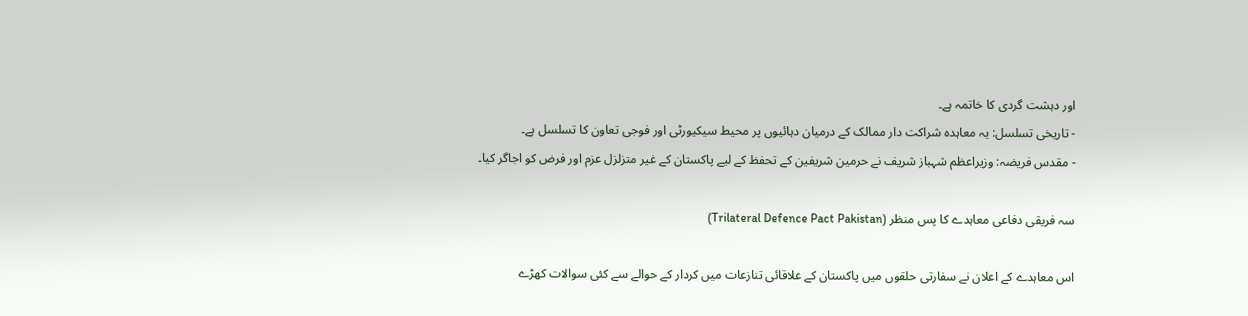اور دہشت گردی کا خاتمہ ہے۔
- تاریخی تسلسل: یہ معاہدہ شراکت دار ممالک کے درمیان دہائیوں پر محیط سیکیورٹی اور فوجی تعاون کا تسلسل ہے۔
- مقدس فریضہ: وزیراعظم شہباز شریف نے حرمین شریفین کے تحفظ کے لیے پاکستان کے غیر متزلزل عزم اور فرض کو اجاگر کیا۔

سہ فریقی دفاعی معاہدے کا پس منظر (Trilateral Defence Pact Pakistan)

اس معاہدے کے اعلان نے سفارتی حلقوں میں پاکستان کے علاقائی تنازعات میں کردار کے حوالے سے کئی سوالات کھڑے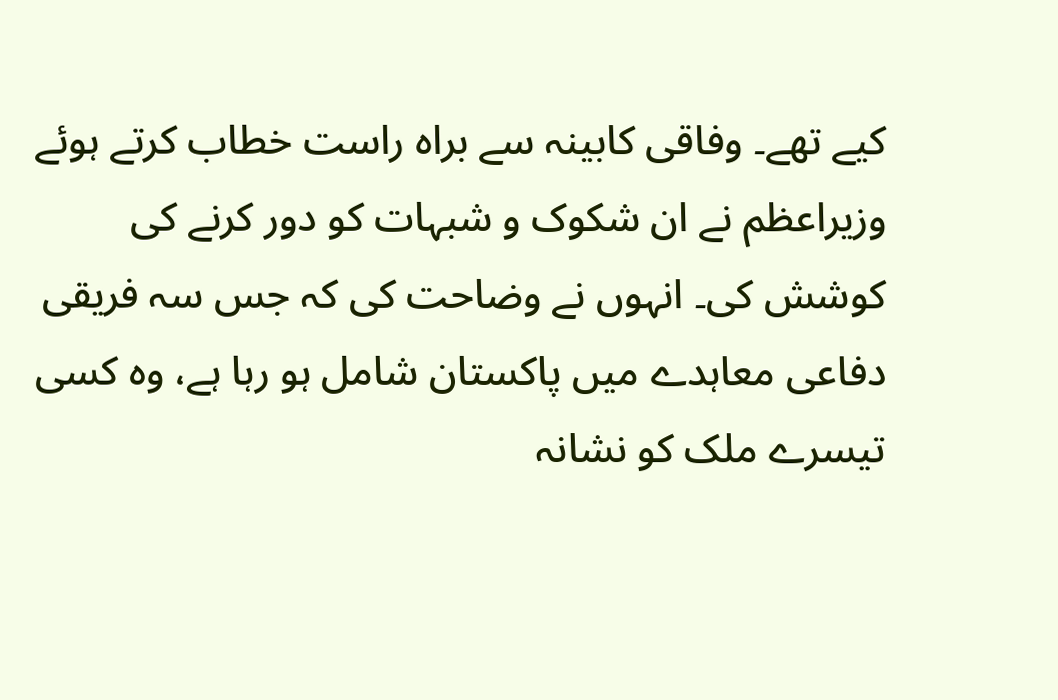کیے تھے۔ وفاقی کابینہ سے براہ راست خطاب کرتے ہوئے وزیراعظم نے ان شکوک و شبہات کو دور کرنے کی کوشش کی۔ انہوں نے وضاحت کی کہ جس سہ فریقی دفاعی معاہدے میں پاکستان شامل ہو رہا ہے، وہ کسی تیسرے ملک کو نشانہ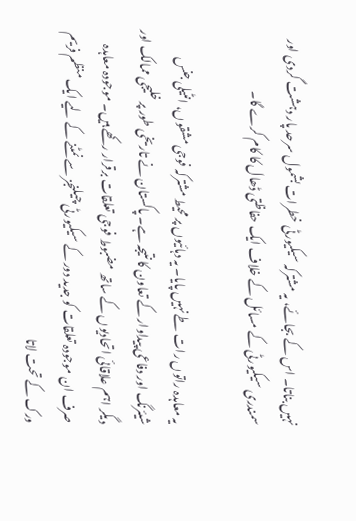نہیں بناتا۔ اس کے بجائے، یہ مشترکہ سیکیورٹی خطرات بشمول سرحد پار دہشت گردی اور سمندری سیکیورٹی کے مسائل کے خلاف ایک حفاظتی ڈھال کا کام کرے گا۔

یہ معاہدہ راتوں رات طے نہیں پایا۔ یہ دہائیوں پر محیط مشترکہ فوجی مشقوں، انٹیلی جنس شیئرنگ اور دفاعی پیداوار کے تعاون کا نتیجہ ہے۔ پاکستان نے تاریخی طور پر خلیجی ممالک اور دیگر اہم علاقائی اتحادیوں کے ساتھ مضبوط فوجی تعلقات برقرار رکھے ہیں۔ موجودہ معاہدہ صرف ان موجودہ تعلقات کو جدید دور کے سیکیورٹی چیلنجز سے نمٹنے کے لیے ایک منظم فریم ورک کے تحت لاتا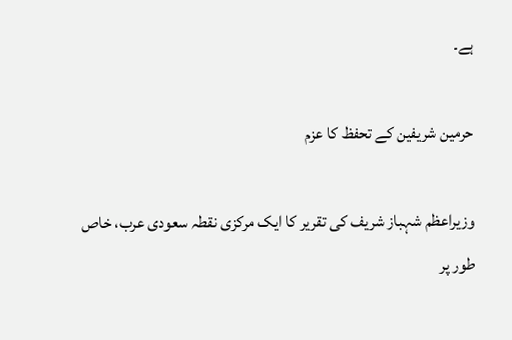ہے۔

حرمین شریفین کے تحفظ کا عزم

وزیراعظم شہباز شریف کی تقریر کا ایک مرکزی نقطہ سعودی عرب، خاص طور پر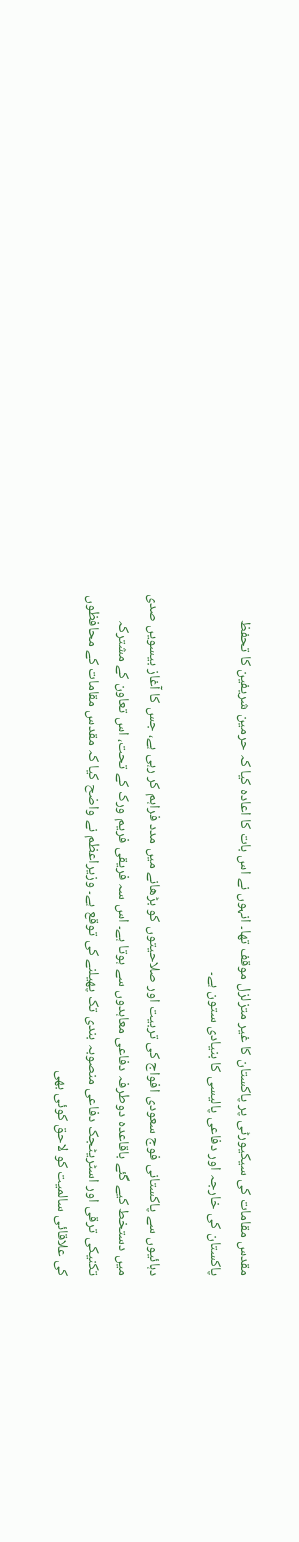مقدس مقامات کی سیکیورٹی پر پاکستان کا غیر متزلزل موقف تھا۔ انہوں نے اس بات کا اعادہ کیا کہ حرمین شریفین کا تحفظ پاکستان کی خارجہ اور دفاعی پالیسی کا بنیادی ستون ہے۔

دہائیوں سے پاکستانی فوج سعودی افواج کی تربیت اور صلاحیتوں کو بڑھانے میں مدد فراہم کر رہی ہے، جس کا آغاز بیسویں صدی میں دستخط کیے گئے باقاعدہ دوطرفہ دفاعی معاہدوں سے ہوتا ہے۔ اس سہ فریقی فریم ورک کے تحت، اس تعاون کے مشترکہ تکنیکی ترقی اور اسٹریٹجک دفاعی منصوبہ بندی تک پھیلنے کی توقع ہے۔ وزیراعظم نے واضح کیا کہ مقدس مقامات کے محافظوں کی علاقائی سالمیت کو لاحق کوئی بھی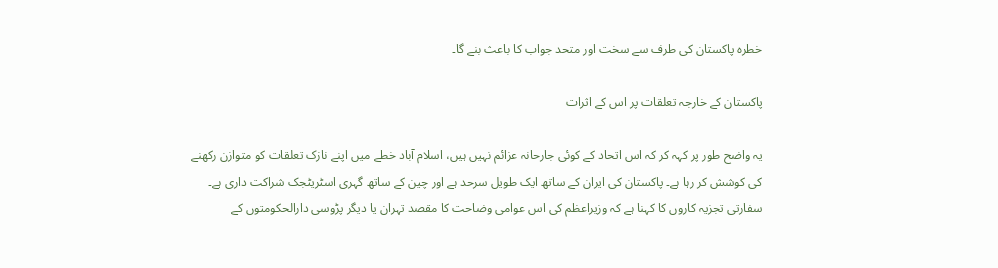خطرہ پاکستان کی طرف سے سخت اور متحد جواب کا باعث بنے گا۔

پاکستان کے خارجہ تعلقات پر اس کے اثرات

یہ واضح طور پر کہہ کر کہ اس اتحاد کے کوئی جارحانہ عزائم نہیں ہیں، اسلام آباد خطے میں اپنے نازک تعلقات کو متوازن رکھنے کی کوشش کر رہا ہے۔ پاکستان کی ایران کے ساتھ ایک طویل سرحد ہے اور چین کے ساتھ گہری اسٹریٹجک شراکت داری ہے۔ سفارتی تجزیہ کاروں کا کہنا ہے کہ وزیراعظم کی اس عوامی وضاحت کا مقصد تہران یا دیگر پڑوسی دارالحکومتوں کے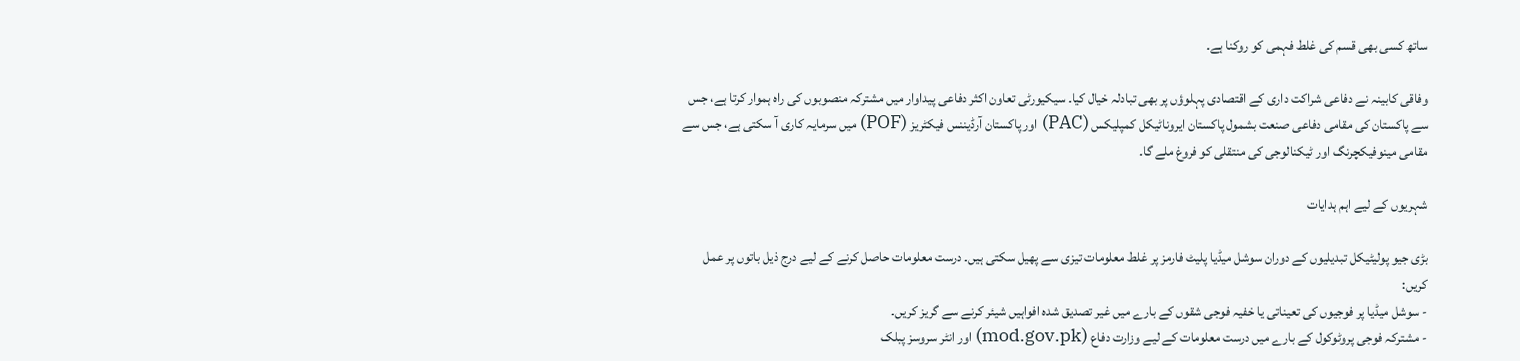ساتھ کسی بھی قسم کی غلط فہمی کو روکنا ہے۔

وفاقی کابینہ نے دفاعی شراکت داری کے اقتصادی پہلوؤں پر بھی تبادلہ خیال کیا۔ سیکیورٹی تعاون اکثر دفاعی پیداوار میں مشترکہ منصوبوں کی راہ ہموار کرتا ہے، جس سے پاکستان کی مقامی دفاعی صنعت بشمول پاکستان ایروناٹیکل کمپلیکس (PAC) اور پاکستان آرڈیننس فیکٹریز (POF) میں سرمایہ کاری آ سکتی ہے، جس سے مقامی مینوفیکچرنگ اور ٹیکنالوجی کی منتقلی کو فروغ ملے گا۔

شہریوں کے لیے اہم ہدایات

بڑی جیو پولیٹیکل تبدیلیوں کے دوران سوشل میڈیا پلیٹ فارمز پر غلط معلومات تیزی سے پھیل سکتی ہیں۔ درست معلومات حاصل کرنے کے لیے درج ذیل باتوں پر عمل کریں:
- سوشل میڈیا پر فوجیوں کی تعیناتی یا خفیہ فوجی شقوں کے بارے میں غیر تصدیق شدہ افواہیں شیئر کرنے سے گریز کریں۔
- مشترکہ فوجی پروٹوکول کے بارے میں درست معلومات کے لیے وزارت دفاع (mod.gov.pk) اور انٹر سروسز پبلک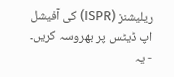ریلیشنز (ISPR) کی آفیشل اپ ڈیٹس پر بھروسہ کریں۔
- یہ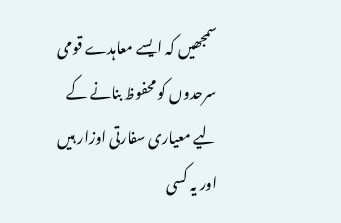سمجھیں کہ ایسے معاہدے قومی سرحدوں کو محفوظ بنانے کے لیے معیاری سفارتی اوزار ہیں اور یہ کسی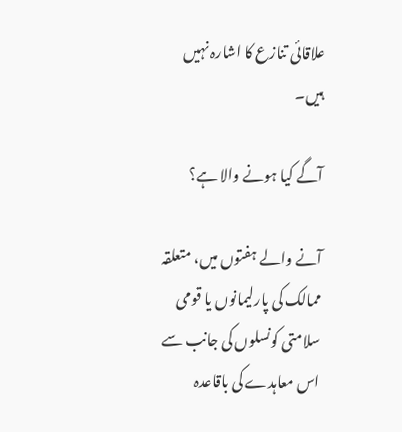علاقائی تنازع کا اشارہ نہیں ہیں۔

آگے کیا ہونے والا ہے؟

آنے والے ہفتوں میں، متعلقہ ممالک کی پارلیمانوں یا قومی سلامتی کونسلوں کی جانب سے اس معاہدے کی باقاعدہ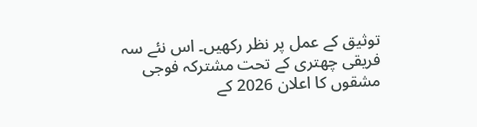توثیق کے عمل پر نظر رکھیں۔ اس نئے سہ فریقی چھتری کے تحت مشترکہ فوجی مشقوں کا اعلان 2026 کے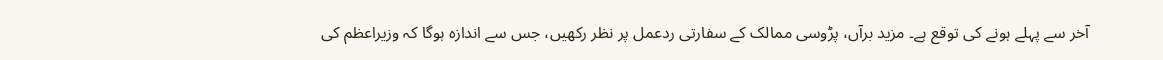آخر سے پہلے ہونے کی توقع ہے۔ مزید برآں، پڑوسی ممالک کے سفارتی ردعمل پر نظر رکھیں، جس سے اندازہ ہوگا کہ وزیراعظم کی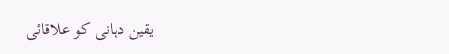یقین دہانی کو علاقائی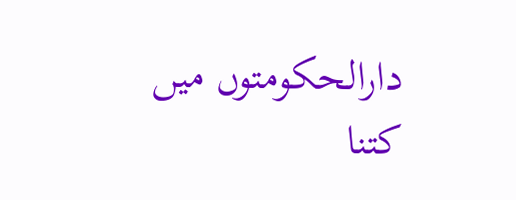دارالحکومتوں میں کتنا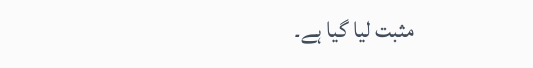مثبت لیا گیا ہے۔